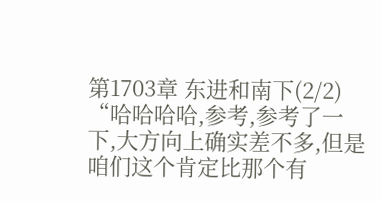第1703章 东进和南下(2/2)
“哈哈哈哈,参考,参考了一下,大方向上确实差不多,但是咱们这个肯定比那个有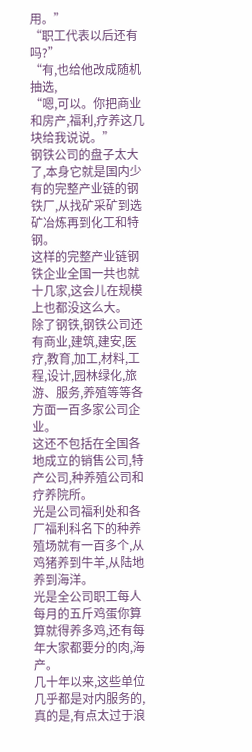用。”
“职工代表以后还有吗?”
“有,也给他改成随机抽选,
“嗯,可以。你把商业和房产,福利,疗养这几块给我说说。”
钢铁公司的盘子太大了,本身它就是国内少有的完整产业链的钢铁厂,从找矿采矿到选矿冶炼再到化工和特钢。
这样的完整产业链钢铁企业全国一共也就十几家,这会儿在规模上也都没这么大。
除了钢铁,钢铁公司还有商业,建筑,建安,医疗,教育,加工,材料,工程,设计,园林绿化,旅游、服务,养殖等等各方面一百多家公司企业。
这还不包括在全国各地成立的销售公司,特产公司,种养殖公司和疗养院所。
光是公司福利处和各厂福利科名下的种养殖场就有一百多个,从鸡猪养到牛羊,从陆地养到海洋。
光是全公司职工每人每月的五斤鸡蛋你算算就得养多鸡,还有每年大家都要分的肉,海产。
几十年以来,这些单位几乎都是对内服务的,真的是,有点太过于浪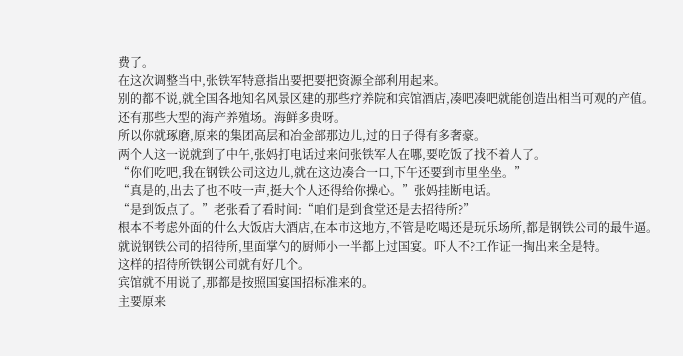费了。
在这次调整当中,张铁军特意指出要把要把资源全部利用起来。
别的都不说,就全国各地知名风景区建的那些疗养院和宾馆酒店,凑吧凑吧就能创造出相当可观的产值。
还有那些大型的海产养殖场。海鲜多贵呀。
所以你就琢磨,原来的集团高层和冶金部那边儿,过的日子得有多奢豪。
两个人这一说就到了中午,张妈打电话过来问张铁军人在哪,要吃饭了找不着人了。
“你们吃吧,我在钢铁公司这边儿,就在这边凑合一口,下午还要到市里坐坐。”
“真是的,出去了也不吱一声,挺大个人还得给你操心。”张妈挂断电话。
“是到饭点了。”老张看了看时间:“咱们是到食堂还是去招待所?”
根本不考虑外面的什么大饭店大酒店,在本市这地方,不管是吃喝还是玩乐场所,都是钢铁公司的最牛逼。
就说钢铁公司的招待所,里面掌勺的厨师小一半都上过国宴。吓人不?工作证一掏出来全是特。
这样的招待所铁钢公司就有好几个。
宾馆就不用说了,那都是按照国宴国招标准来的。
主要原来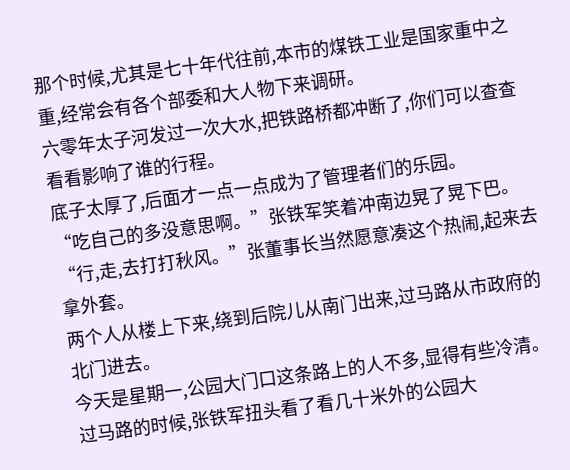那个时候,尤其是七十年代往前,本市的煤铁工业是国家重中之重,经常会有各个部委和大人物下来调研。
六零年太子河发过一次大水,把铁路桥都冲断了,你们可以查查看看影响了谁的行程。
底子太厚了,后面才一点一点成为了管理者们的乐园。
“吃自己的多没意思啊。”张铁军笑着冲南边晃了晃下巴。
“行,走,去打打秋风。”张董事长当然愿意凑这个热闹,起来去拿外套。
两个人从楼上下来,绕到后院儿从南门出来,过马路从市政府的北门进去。
今天是星期一,公园大门口这条路上的人不多,显得有些冷清。
过马路的时候,张铁军扭头看了看几十米外的公园大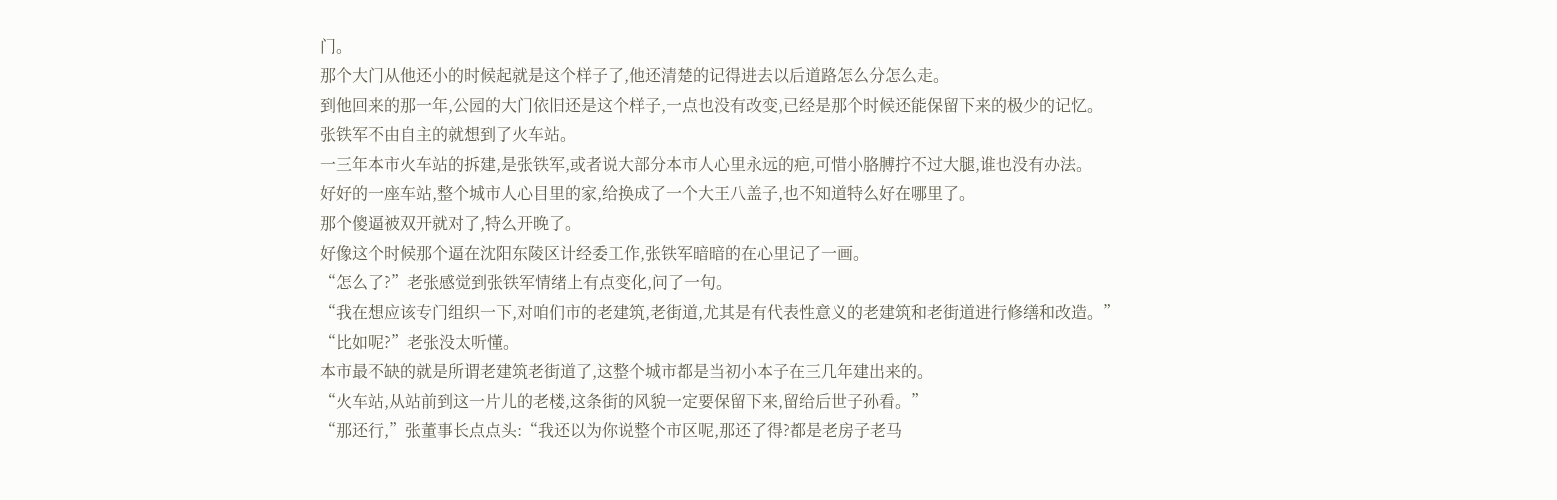门。
那个大门从他还小的时候起就是这个样子了,他还清楚的记得进去以后道路怎么分怎么走。
到他回来的那一年,公园的大门依旧还是这个样子,一点也没有改变,已经是那个时候还能保留下来的极少的记忆。
张铁军不由自主的就想到了火车站。
一三年本市火车站的拆建,是张铁军,或者说大部分本市人心里永远的疤,可惜小胳膊拧不过大腿,谁也没有办法。
好好的一座车站,整个城市人心目里的家,给换成了一个大王八盖子,也不知道特么好在哪里了。
那个傻逼被双开就对了,特么开晚了。
好像这个时候那个逼在沈阳东陵区计经委工作,张铁军暗暗的在心里记了一画。
“怎么了?”老张感觉到张铁军情绪上有点变化,问了一句。
“我在想应该专门组织一下,对咱们市的老建筑,老街道,尤其是有代表性意义的老建筑和老街道进行修缮和改造。”
“比如呢?”老张没太听懂。
本市最不缺的就是所谓老建筑老街道了,这整个城市都是当初小本子在三几年建出来的。
“火车站,从站前到这一片儿的老楼,这条街的风貌一定要保留下来,留给后世子孙看。”
“那还行,”张董事长点点头:“我还以为你说整个市区呢,那还了得?都是老房子老马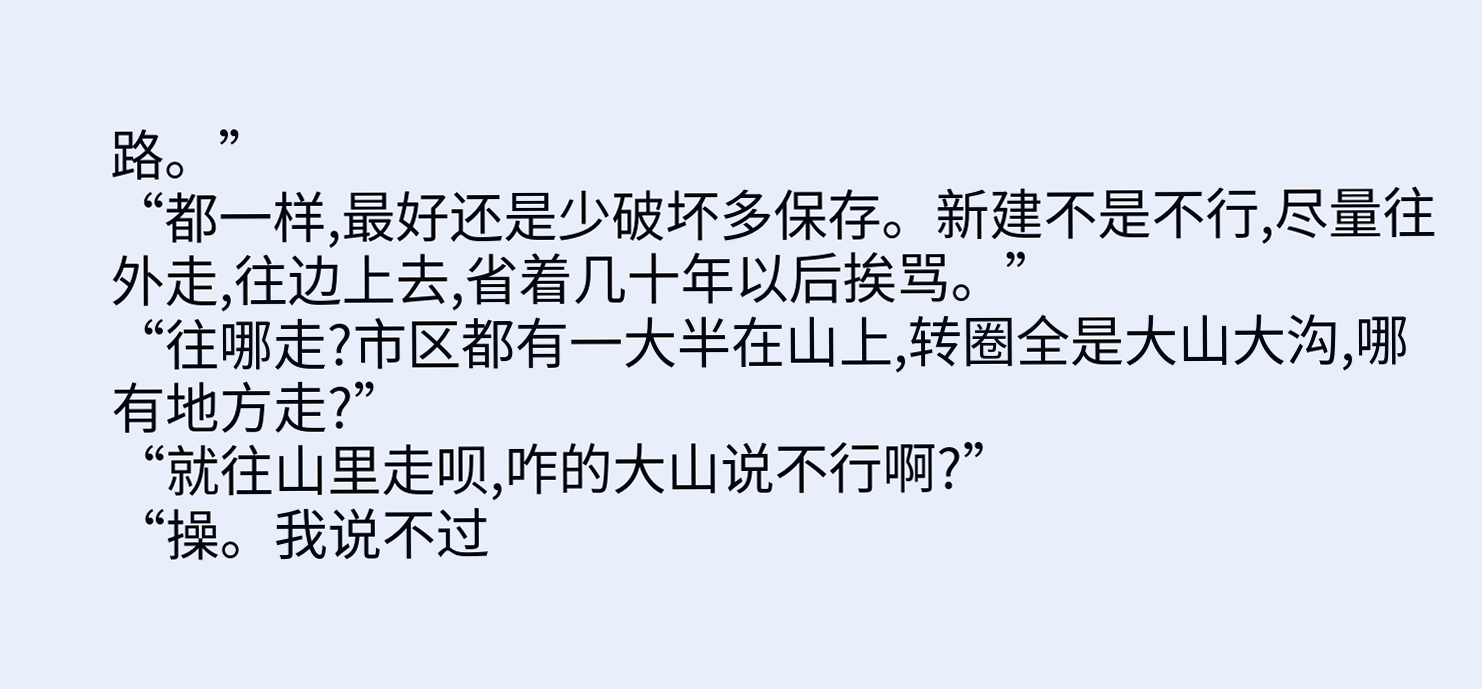路。”
“都一样,最好还是少破坏多保存。新建不是不行,尽量往外走,往边上去,省着几十年以后挨骂。”
“往哪走?市区都有一大半在山上,转圈全是大山大沟,哪有地方走?”
“就往山里走呗,咋的大山说不行啊?”
“操。我说不过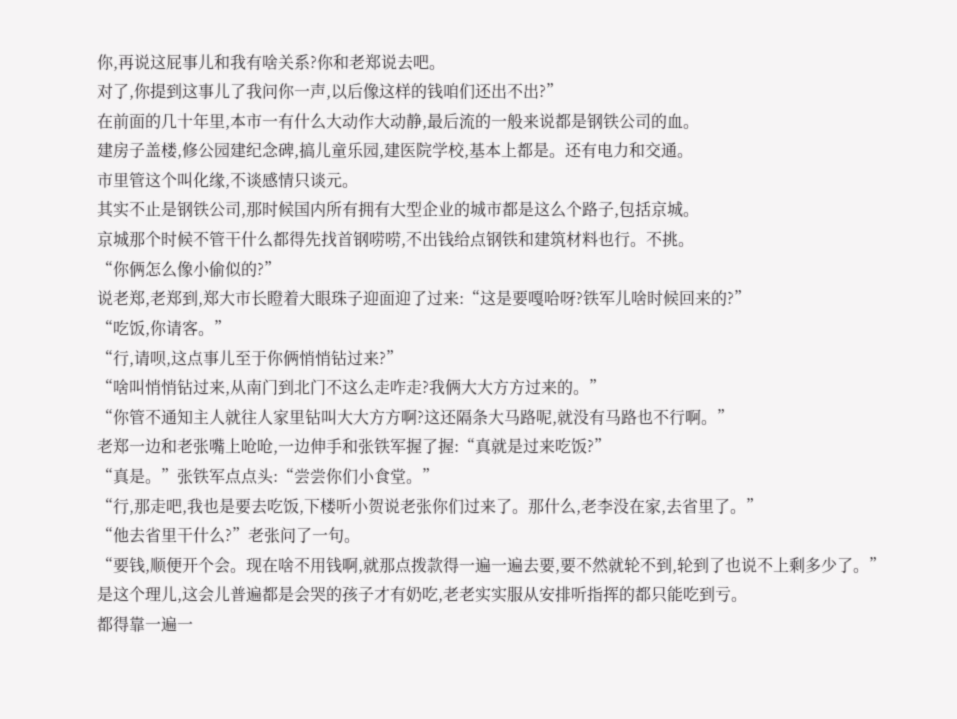你,再说这屁事儿和我有啥关系?你和老郑说去吧。
对了,你提到这事儿了我问你一声,以后像这样的钱咱们还出不出?”
在前面的几十年里,本市一有什么大动作大动静,最后流的一般来说都是钢铁公司的血。
建房子盖楼,修公园建纪念碑,搞儿童乐园,建医院学校,基本上都是。还有电力和交通。
市里管这个叫化缘,不谈感情只谈元。
其实不止是钢铁公司,那时候国内所有拥有大型企业的城市都是这么个路子,包括京城。
京城那个时候不管干什么都得先找首钢唠唠,不出钱给点钢铁和建筑材料也行。不挑。
“你俩怎么像小偷似的?”
说老郑,老郑到,郑大市长瞪着大眼珠子迎面迎了过来:“这是要嘎哈呀?铁军儿啥时候回来的?”
“吃饭,你请客。”
“行,请呗,这点事儿至于你俩悄悄钻过来?”
“啥叫悄悄钻过来,从南门到北门不这么走咋走?我俩大大方方过来的。”
“你管不通知主人就往人家里钻叫大大方方啊?这还隔条大马路呢,就没有马路也不行啊。”
老郑一边和老张嘴上呛呛,一边伸手和张铁军握了握:“真就是过来吃饭?”
“真是。”张铁军点点头:“尝尝你们小食堂。”
“行,那走吧,我也是要去吃饭,下楼听小贺说老张你们过来了。那什么,老李没在家,去省里了。”
“他去省里干什么?”老张问了一句。
“要钱,顺便开个会。现在啥不用钱啊,就那点拨款得一遍一遍去要,要不然就轮不到,轮到了也说不上剩多少了。”
是这个理儿,这会儿普遍都是会哭的孩子才有奶吃,老老实实服从安排听指挥的都只能吃到亏。
都得靠一遍一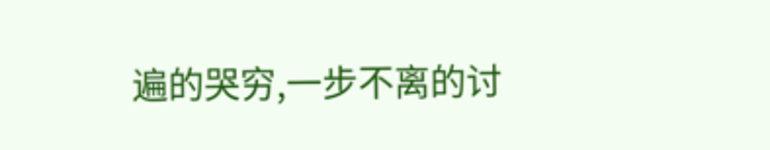遍的哭穷,一步不离的讨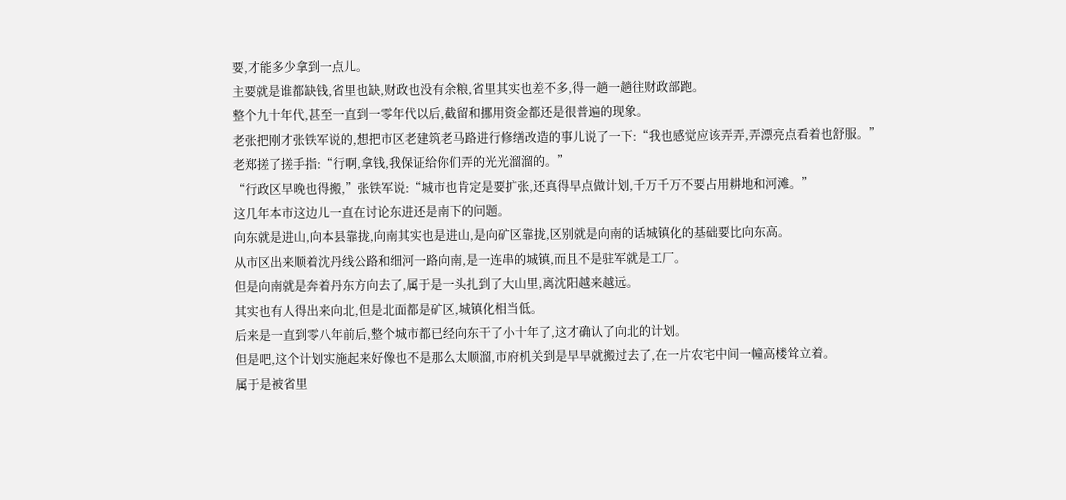要,才能多少拿到一点儿。
主要就是谁都缺钱,省里也缺,财政也没有余粮,省里其实也差不多,得一趟一趟往财政部跑。
整个九十年代,甚至一直到一零年代以后,截留和挪用资金都还是很普遍的现象。
老张把刚才张铁军说的,想把市区老建筑老马路进行修缮改造的事儿说了一下:“我也感觉应该弄弄,弄漂亮点看着也舒服。”
老郑搓了搓手指:“行啊,拿钱,我保证给你们弄的光光溜溜的。”
“行政区早晚也得搬,”张铁军说:“城市也肯定是要扩张,还真得早点做计划,千万千万不要占用耕地和河滩。”
这几年本市这边儿一直在讨论东进还是南下的问题。
向东就是进山,向本县靠拢,向南其实也是进山,是向矿区靠拢,区别就是向南的话城镇化的基础要比向东高。
从市区出来顺着沈丹线公路和细河一路向南,是一连串的城镇,而且不是驻军就是工厂。
但是向南就是奔着丹东方向去了,属于是一头扎到了大山里,离沈阳越来越远。
其实也有人得出来向北,但是北面都是矿区,城镇化相当低。
后来是一直到零八年前后,整个城市都已经向东干了小十年了,这才确认了向北的计划。
但是吧,这个计划实施起来好像也不是那么太顺溜,市府机关到是早早就搬过去了,在一片农宅中间一幢高楼耸立着。
属于是被省里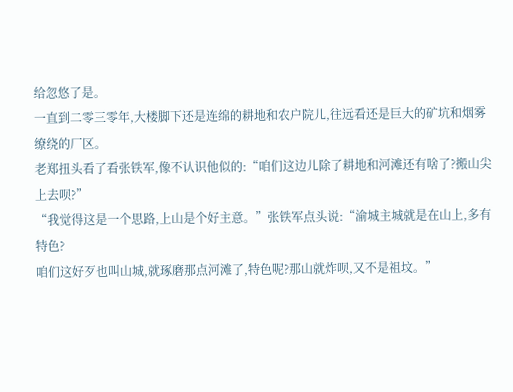给忽悠了是。
一直到二零三零年,大楼脚下还是连绵的耕地和农户院儿,往远看还是巨大的矿坑和烟雾缭绕的厂区。
老郑扭头看了看张铁军,像不认识他似的:“咱们这边儿除了耕地和河滩还有啥了?搬山尖上去呗?”
“我觉得这是一个思路,上山是个好主意。”张铁军点头说:“渝城主城就是在山上,多有特色?
咱们这好歹也叫山城,就琢磨那点河滩了,特色呢?那山就炸呗,又不是祖坟。”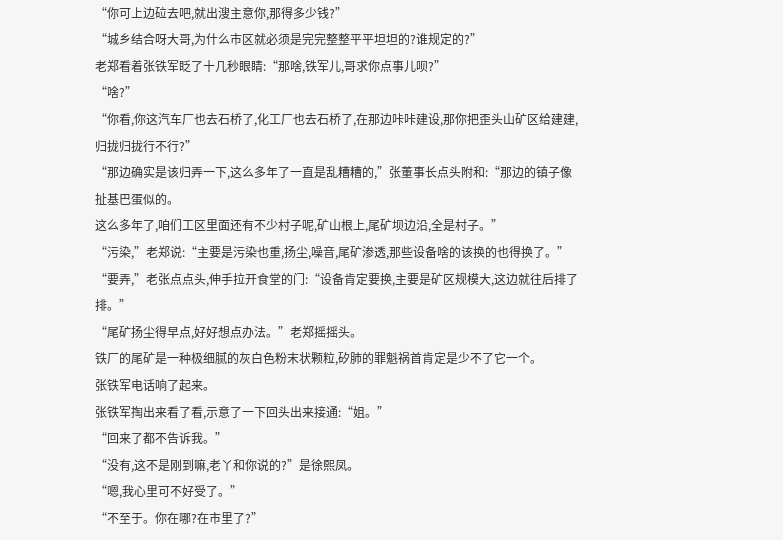“你可上边砬去吧,就出溲主意你,那得多少钱?”
“城乡结合呀大哥,为什么市区就必须是完完整整平平坦坦的?谁规定的?”
老郑看着张铁军眨了十几秒眼睛:“那啥,铁军儿,哥求你点事儿呗?”
“啥?”
“你看,你这汽车厂也去石桥了,化工厂也去石桥了,在那边咔咔建设,那你把歪头山矿区给建建,归拢归拢行不行?”
“那边确实是该归弄一下,这么多年了一直是乱糟糟的,”张董事长点头附和:“那边的镇子像扯基巴蛋似的。
这么多年了,咱们工区里面还有不少村子呢,矿山根上,尾矿坝边沿,全是村子。”
“污染,”老郑说:“主要是污染也重,扬尘,噪音,尾矿渗透,那些设备啥的该换的也得换了。”
“要弄,”老张点点头,伸手拉开食堂的门:“设备肯定要换,主要是矿区规模大,这边就往后排了排。”
“尾矿扬尘得早点,好好想点办法。”老郑摇摇头。
铁厂的尾矿是一种极细腻的灰白色粉末状颗粒,矽肺的罪魁祸首肯定是少不了它一个。
张铁军电话响了起来。
张铁军掏出来看了看,示意了一下回头出来接通:“姐。”
“回来了都不告诉我。”
“没有,这不是刚到嘛,老丫和你说的?”是徐熙凤。
“嗯,我心里可不好受了。”
“不至于。你在哪?在市里了?”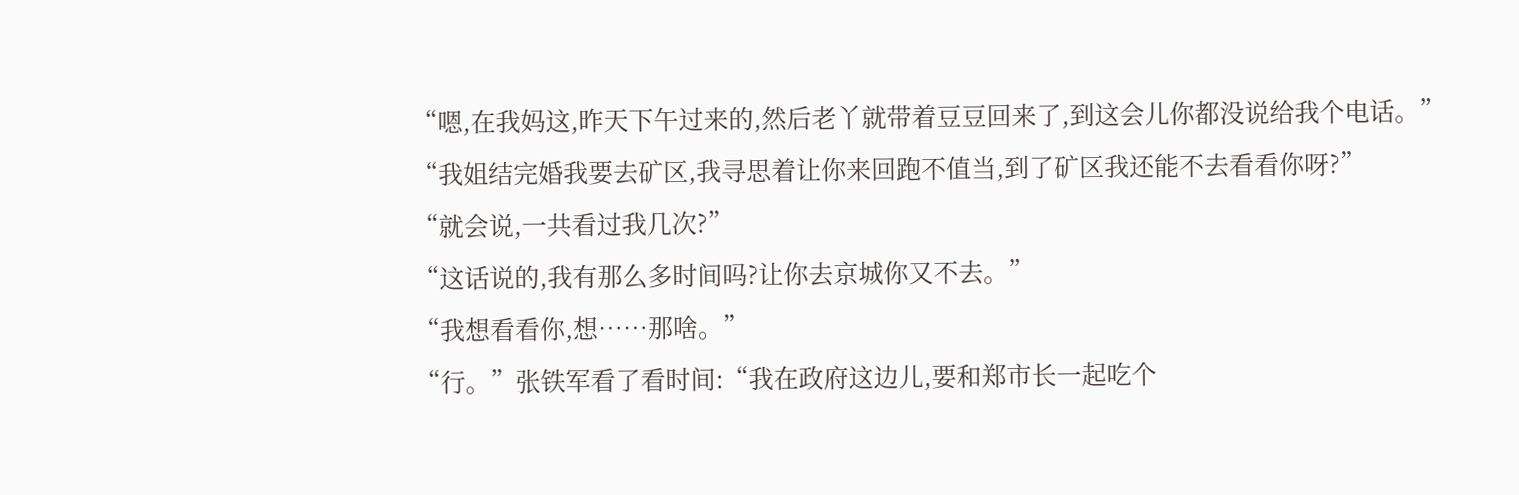“嗯,在我妈这,昨天下午过来的,然后老丫就带着豆豆回来了,到这会儿你都没说给我个电话。”
“我姐结完婚我要去矿区,我寻思着让你来回跑不值当,到了矿区我还能不去看看你呀?”
“就会说,一共看过我几次?”
“这话说的,我有那么多时间吗?让你去京城你又不去。”
“我想看看你,想……那啥。”
“行。”张铁军看了看时间:“我在政府这边儿,要和郑市长一起吃个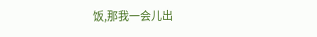饭,那我一会儿出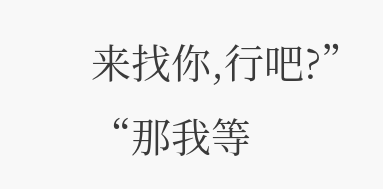来找你,行吧?”
“那我等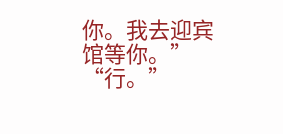你。我去迎宾馆等你。”
“行。”